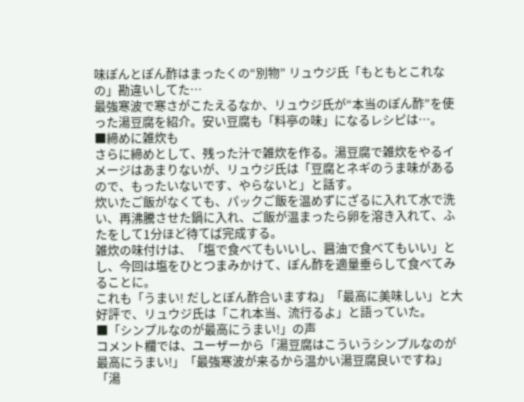味ぽんとぽん酢はまったくの“別物” リュウジ氏「もともとこれなの」勘違いしてた…
最強寒波で寒さがこたえるなか、リュウジ氏が“本当のぽん酢”を使った湯豆腐を紹介。安い豆腐も「料亭の味」になるレシピは…。
■締めに雑炊も
さらに締めとして、残った汁で雑炊を作る。湯豆腐で雑炊をやるイメージはあまりないが、リュウジ氏は「豆腐とネギのうま味があるので、もったいないです、やらないと」と話す。
炊いたご飯がなくても、パックご飯を温めずにざるに入れて水で洗い、再沸騰させた鍋に入れ、ご飯が温まったら卵を溶き入れて、ふたをして1分ほど待てば完成する。
雑炊の味付けは、「塩で食べてもいいし、醤油で食べてもいい」とし、今回は塩をひとつまみかけて、ぽん酢を適量垂らして食べてみることに。
これも「うまい! だしとぽん酢合いますね」「最高に美味しい」と大好評で、リュウジ氏は「これ本当、流行るよ」と語っていた。
■「シンプルなのが最高にうまい!」の声
コメント欄では、ユーザーから「湯豆腐はこういうシンプルなのが最高にうまい!」「最強寒波が来るから温かい湯豆腐良いですね」「湯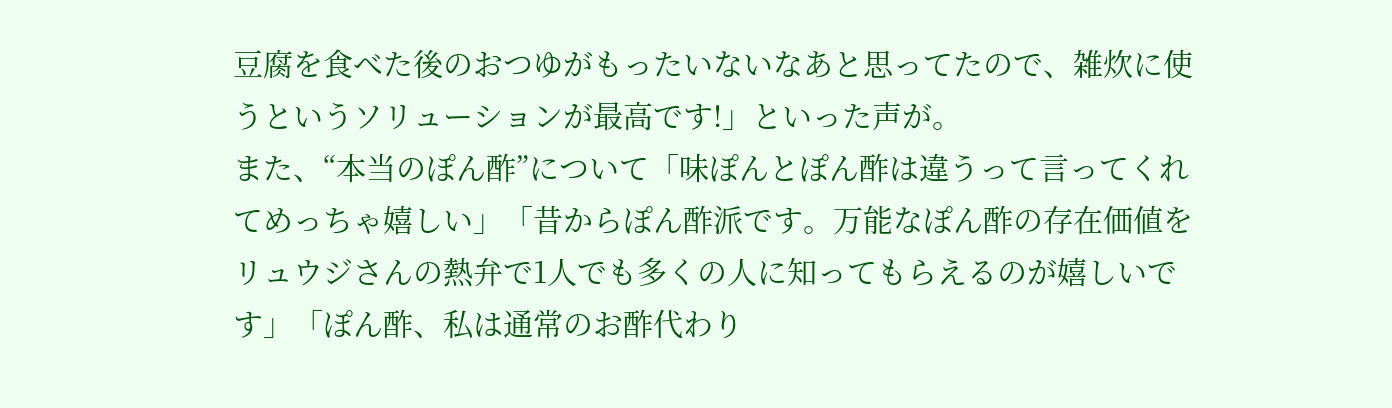豆腐を食べた後のおつゆがもったいないなあと思ってたので、雑炊に使うというソリューションが最高です!」といった声が。
また、“本当のぽん酢”について「味ぽんとぽん酢は違うって言ってくれてめっちゃ嬉しい」「昔からぽん酢派です。万能なぽん酢の存在価値をリュウジさんの熱弁で1人でも多くの人に知ってもらえるのが嬉しいです」「ぽん酢、私は通常のお酢代わり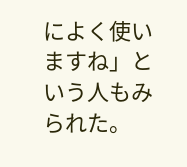によく使いますね」という人もみられた。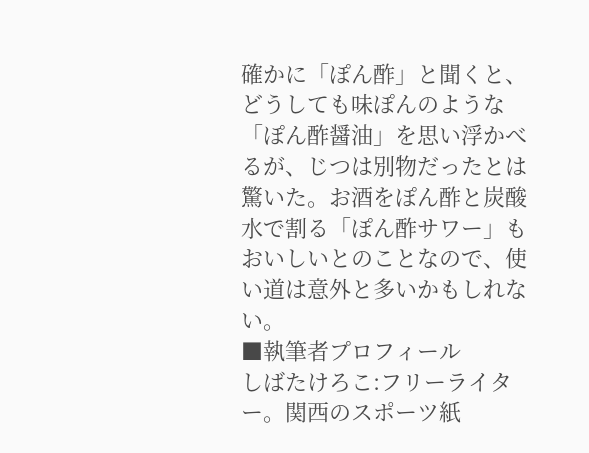確かに「ぽん酢」と聞くと、どうしても味ぽんのような「ぽん酢醤油」を思い浮かべるが、じつは別物だったとは驚いた。お酒をぽん酢と炭酸水で割る「ぽん酢サワー」もおいしいとのことなので、使い道は意外と多いかもしれない。
■執筆者プロフィール
しばたけろこ:フリーライター。関西のスポーツ紙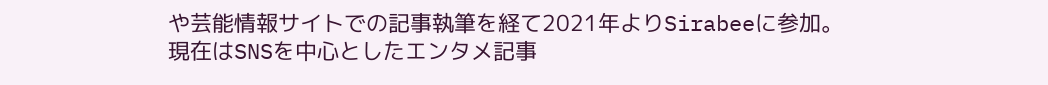や芸能情報サイトでの記事執筆を経て2021年よりSirabeeに参加。
現在はSNSを中心としたエンタメ記事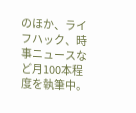のほか、ライフハック、時事ニュースなど月100本程度を執筆中。